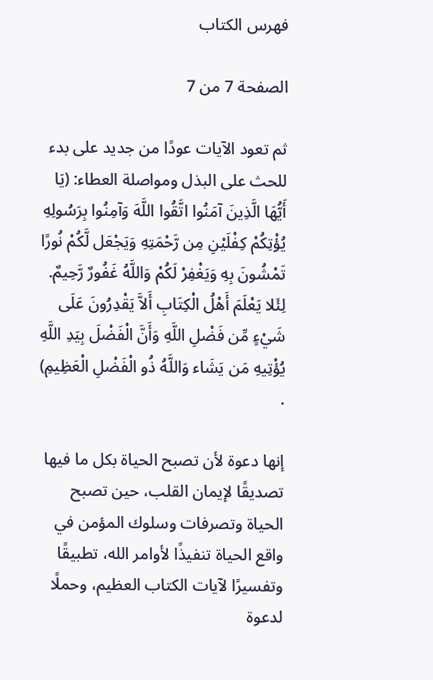فهرس الكتاب

الصفحة 7 من 7

ثم تعود الآيات عودًا من جديد على بدء للحث على البذل ومواصلة العطاء: (يَا أَيُّهَا الَّذِينَ آمَنُوا اتَّقُوا اللَّهَ وَآمِنُوا بِرَسُولِهِ يُؤْتِكُمْ كِفْلَيْنِ مِن رَّحْمَتِهِ وَيَجْعَل لَّكُمْ نُورًا تَمْشُونَ بِهِ وَيَغْفِرْ لَكُمْ وَاللَّهُ غَفُورٌ رَّحِيمٌ. لِئَلا يَعْلَمَ أَهْلُ الْكِتَابِ أَلاَّ يَقْدِرُونَ عَلَى شَيْءٍ مِّن فَضْلِ اللَّهِ وَأَنَّ الْفَضْلَ بِيَدِ اللَّهِ يُؤْتِيهِ مَن يَشَاء وَاللَّهُ ذُو الْفَضْلِ الْعَظِيمِ) .

إنها دعوة لأن تصبح الحياة بكل ما فيها تصديقًا لإيمان القلب، حين تصبح الحياة وتصرفات وسلوك المؤمن في واقع الحياة تنفيذًا لأوامر الله، تطبيقًا وتفسيرًا لآيات الكتاب العظيم، وحملًا لدعوة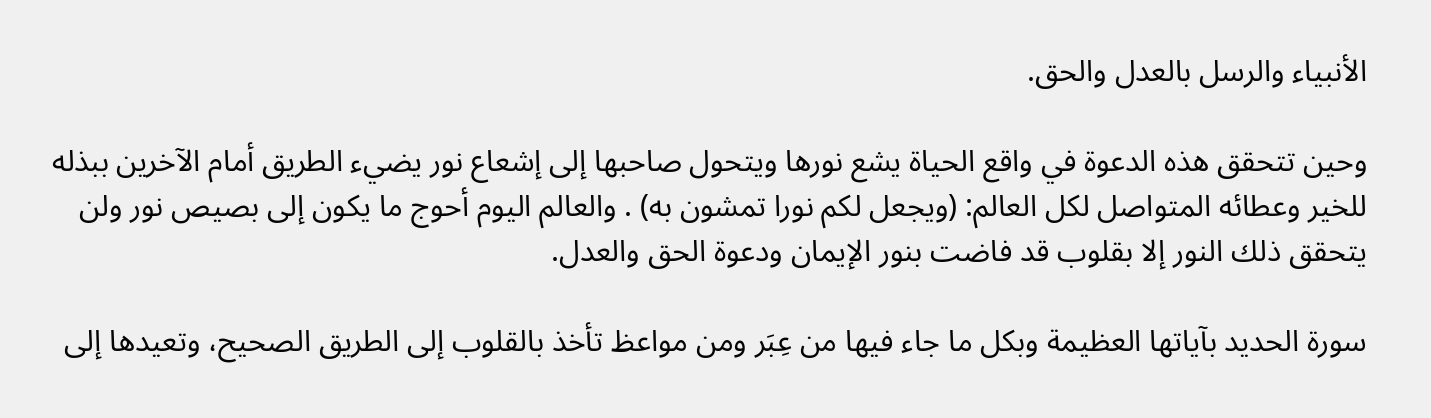الأنبياء والرسل بالعدل والحق.

وحين تتحقق هذه الدعوة في واقع الحياة يشع نورها ويتحول صاحبها إلى إشعاع نور يضيء الطريق أمام الآخرين ببذله للخير وعطائه المتواصل لكل العالم: (ويجعل لكم نورا تمشون به) . والعالم اليوم أحوج ما يكون إلى بصيص نور ولن يتحقق ذلك النور إلا بقلوب قد فاضت بنور الإيمان ودعوة الحق والعدل.

سورة الحديد بآياتها العظيمة وبكل ما جاء فيها من عِبَر ومن مواعظ تأخذ بالقلوب إلى الطريق الصحيح، وتعيدها إلى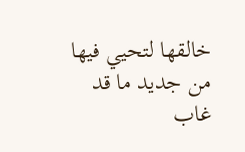خالقها لتحيي فيها من جديد ما قد غاب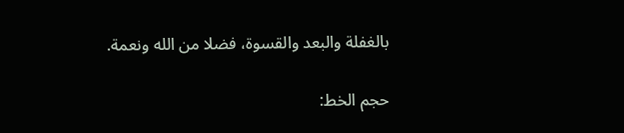بالغفلة والبعد والقسوة، فضلا من الله ونعمة.

حجم الخط: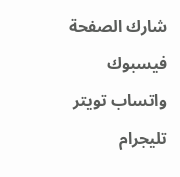شارك الصفحة
فيسبوك واتساب تويتر تليجرام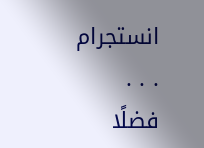انستجرام
. . .
فضلًا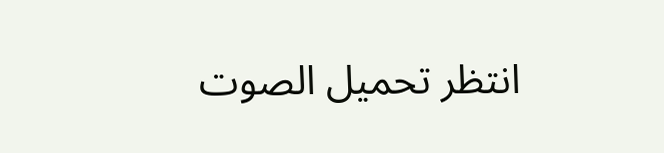انتظر تحميل الصوت